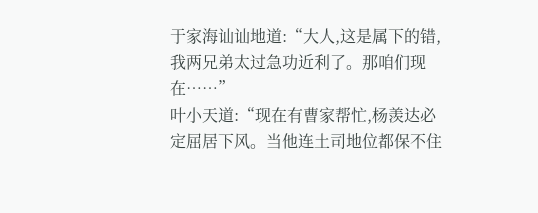于家海讪讪地道:“大人,这是属下的错,我两兄弟太过急功近利了。那咱们现在……”
叶小天道:“现在有曹家帮忙,杨羡达必定屈居下风。当他连土司地位都保不住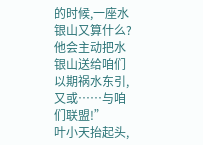的时候,一座水银山又算什么?他会主动把水银山送给咱们以期祸水东引,又或……与咱们联盟!”
叶小天抬起头,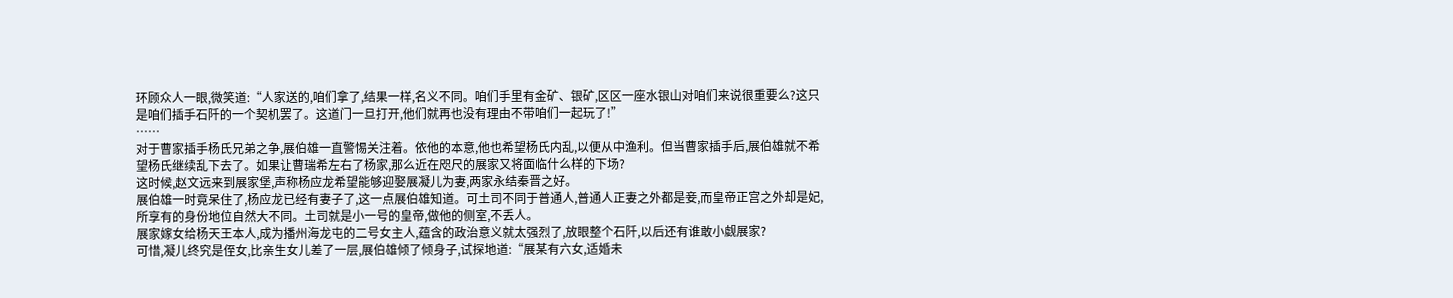环顾众人一眼,微笑道:“人家送的,咱们拿了,结果一样,名义不同。咱们手里有金矿、银矿,区区一座水银山对咱们来说很重要么?这只是咱们插手石阡的一个契机罢了。这道门一旦打开,他们就再也没有理由不带咱们一起玩了!”
……
对于曹家插手杨氏兄弟之争,展伯雄一直警惕关注着。依他的本意,他也希望杨氏内乱,以便从中渔利。但当曹家插手后,展伯雄就不希望杨氏继续乱下去了。如果让曹瑞希左右了杨家,那么近在咫尺的展家又将面临什么样的下场?
这时候,赵文远来到展家堡,声称杨应龙希望能够迎娶展凝儿为妻,两家永结秦晋之好。
展伯雄一时竟呆住了,杨应龙已经有妻子了,这一点展伯雄知道。可土司不同于普通人,普通人正妻之外都是妾,而皇帝正宫之外却是妃,所享有的身份地位自然大不同。土司就是小一号的皇帝,做他的侧室,不丢人。
展家嫁女给杨天王本人,成为播州海龙屯的二号女主人,蕴含的政治意义就太强烈了,放眼整个石阡,以后还有谁敢小觑展家?
可惜,凝儿终究是侄女,比亲生女儿差了一层,展伯雄倾了倾身子,试探地道:“展某有六女,适婚未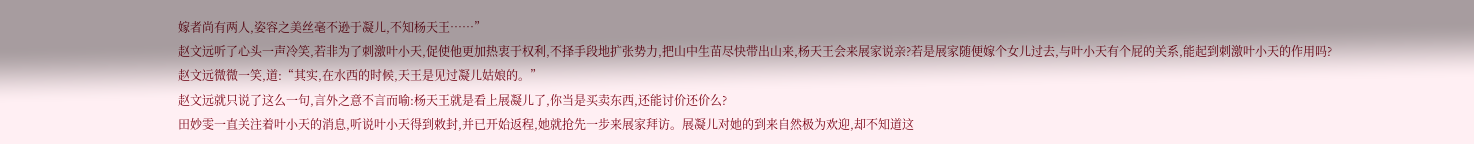嫁者尚有两人,姿容之美丝毫不逊于凝儿,不知杨天王……”
赵文远听了心头一声冷笑,若非为了刺激叶小天,促使他更加热衷于权利,不择手段地扩张势力,把山中生苗尽快带出山来,杨天王会来展家说亲?若是展家随便嫁个女儿过去,与叶小天有个屁的关系,能起到刺激叶小天的作用吗?
赵文远微微一笑,道:“其实,在水西的时候,天王是见过凝儿姑娘的。”
赵文远就只说了这么一句,言外之意不言而喻:杨天王就是看上展凝儿了,你当是买卖东西,还能讨价还价么?
田妙雯一直关注着叶小天的消息,听说叶小天得到敕封,并已开始返程,她就抢先一步来展家拜访。展凝儿对她的到来自然极为欢迎,却不知道这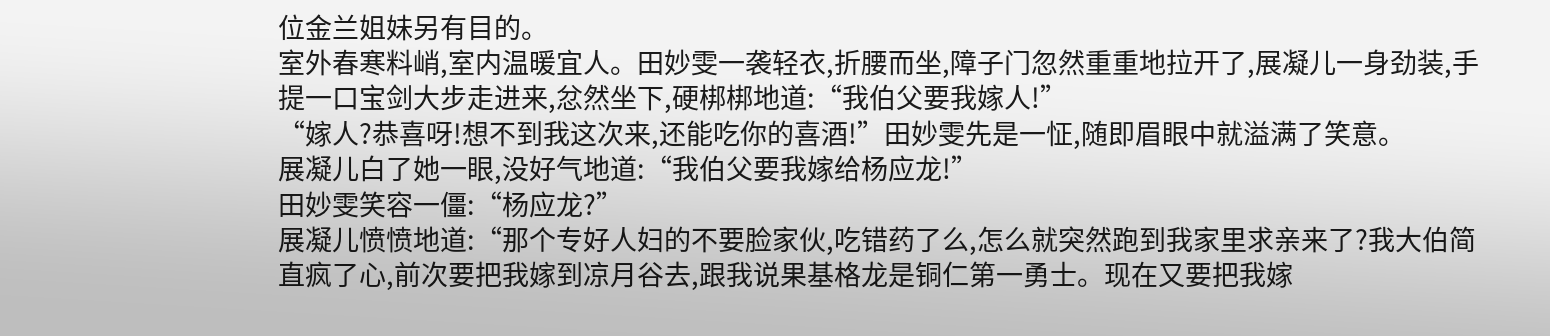位金兰姐妹另有目的。
室外春寒料峭,室内温暖宜人。田妙雯一袭轻衣,折腰而坐,障子门忽然重重地拉开了,展凝儿一身劲装,手提一口宝剑大步走进来,忿然坐下,硬梆梆地道:“我伯父要我嫁人!”
“嫁人?恭喜呀!想不到我这次来,还能吃你的喜酒!”田妙雯先是一怔,随即眉眼中就溢满了笑意。
展凝儿白了她一眼,没好气地道:“我伯父要我嫁给杨应龙!”
田妙雯笑容一僵:“杨应龙?”
展凝儿愤愤地道:“那个专好人妇的不要脸家伙,吃错药了么,怎么就突然跑到我家里求亲来了?我大伯简直疯了心,前次要把我嫁到凉月谷去,跟我说果基格龙是铜仁第一勇士。现在又要把我嫁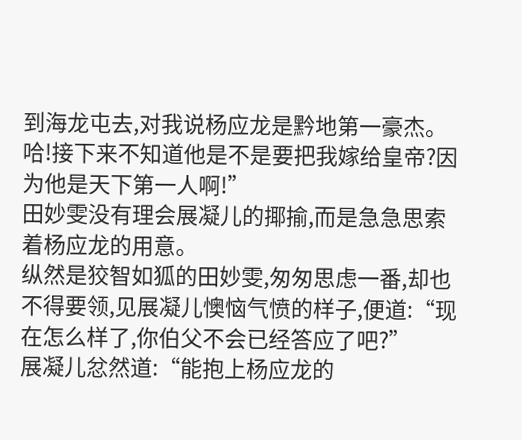到海龙屯去,对我说杨应龙是黔地第一豪杰。哈!接下来不知道他是不是要把我嫁给皇帝?因为他是天下第一人啊!”
田妙雯没有理会展凝儿的揶揄,而是急急思索着杨应龙的用意。
纵然是狡智如狐的田妙雯,匆匆思虑一番,却也不得要领,见展凝儿懊恼气愤的样子,便道:“现在怎么样了,你伯父不会已经答应了吧?”
展凝儿忿然道:“能抱上杨应龙的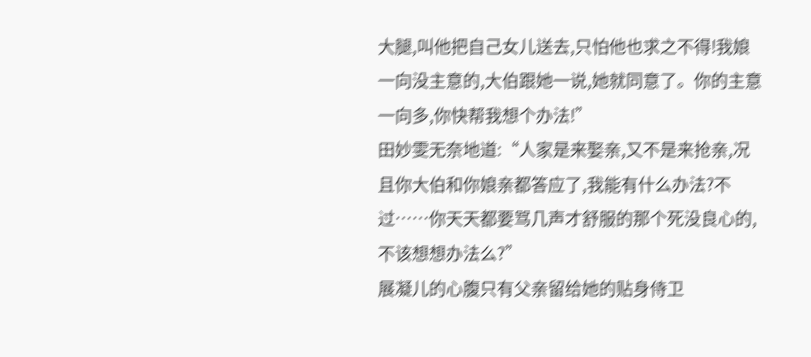大腿,叫他把自己女儿送去,只怕他也求之不得!我娘一向没主意的,大伯跟她一说,她就同意了。你的主意一向多,你快帮我想个办法!”
田妙雯无奈地道:“人家是来娶亲,又不是来抢亲,况且你大伯和你娘亲都答应了,我能有什么办法?不过……你天天都要骂几声才舒服的那个死没良心的,不该想想办法么?”
展凝儿的心腹只有父亲留给她的贴身侍卫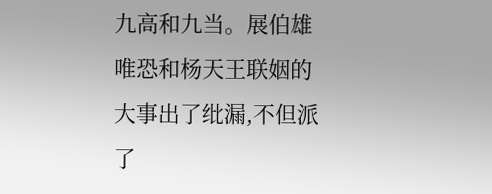九高和九当。展伯雄唯恐和杨天王联姻的大事出了纰漏,不但派了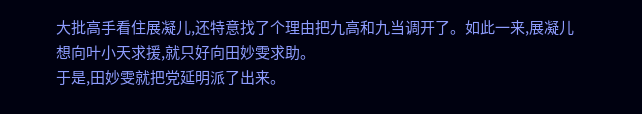大批高手看住展凝儿,还特意找了个理由把九高和九当调开了。如此一来,展凝儿想向叶小天求援,就只好向田妙雯求助。
于是,田妙雯就把党延明派了出来。